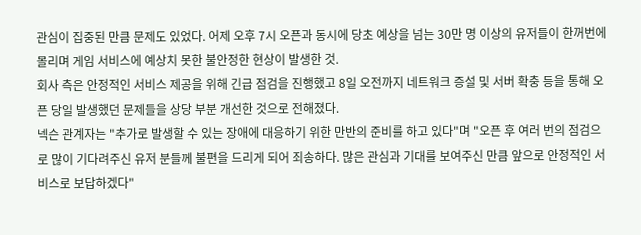관심이 집중된 만큼 문제도 있었다. 어제 오후 7시 오픈과 동시에 당초 예상을 넘는 30만 명 이상의 유저들이 한꺼번에 몰리며 게임 서비스에 예상치 못한 불안정한 현상이 발생한 것.
회사 측은 안정적인 서비스 제공을 위해 긴급 점검을 진행했고 8일 오전까지 네트워크 증설 및 서버 확충 등을 통해 오픈 당일 발생했던 문제들을 상당 부분 개선한 것으로 전해졌다.
넥슨 관계자는 "추가로 발생할 수 있는 장애에 대응하기 위한 만반의 준비를 하고 있다"며 "오픈 후 여러 번의 점검으로 많이 기다려주신 유저 분들께 불편을 드리게 되어 죄송하다. 많은 관심과 기대를 보여주신 만큼 앞으로 안정적인 서비스로 보답하겠다"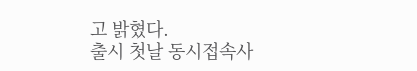고 밝혔다.
출시 첫날 동시접속사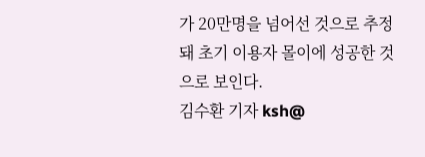가 20만명을 넘어선 것으로 추정돼 초기 이용자 몰이에 성공한 것으로 보인다.
김수환 기자 ksh@